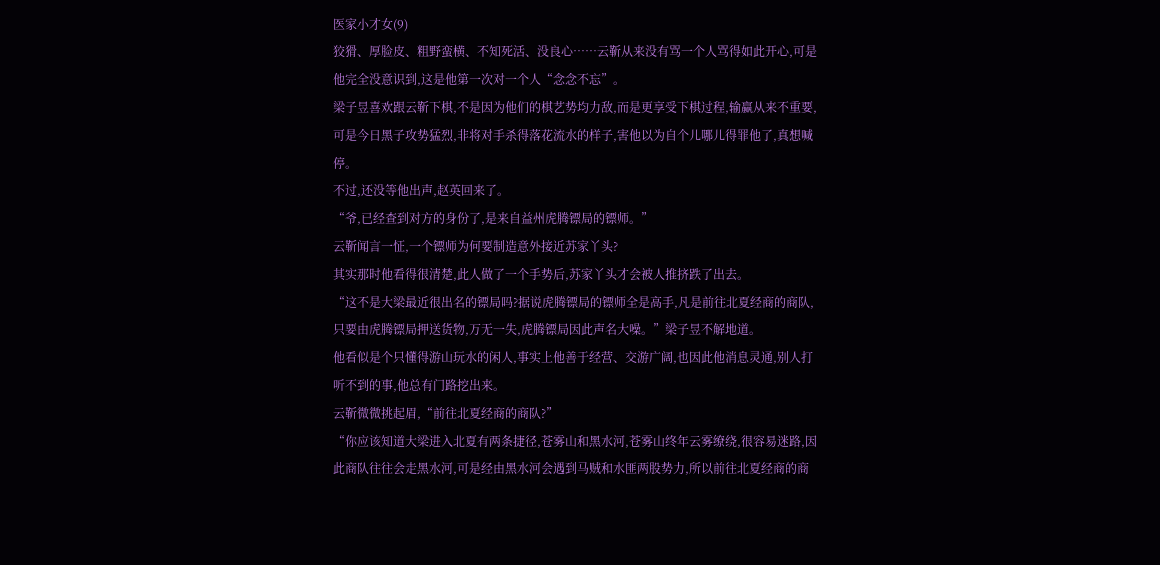医家小才女(9)
狡猾、厚脸皮、粗野蛮横、不知死活、没良心……云靳从来没有骂一个人骂得如此开心,可是他完全没意识到,这是他第一次对一个人“念念不忘”。
梁子昱喜欢跟云靳下棋,不是因为他们的棋艺势均力敌,而是更享受下棋过程,输赢从来不重要,可是今日黑子攻势猛烈,非将对手杀得落花流水的样子,害他以为自个儿哪儿得罪他了,真想喊停。
不过,还没等他出声,赵英回来了。
“爷,已经查到对方的身份了,是来自益州虎腾镖局的镖师。”
云靳闻言一怔,一个镖师为何要制造意外接近苏家丫头?
其实那时他看得很清楚,此人做了一个手势后,苏家丫头才会被人推挤跌了出去。
“这不是大梁最近很出名的镖局吗?据说虎腾镖局的镖师全是高手,凡是前往北夏经商的商队,只要由虎腾镖局押送货物,万无一失,虎腾镖局因此声名大噪。”梁子昱不解地道。
他看似是个只懂得游山玩水的闲人,事实上他善于经营、交游广阔,也因此他消息灵通,别人打听不到的事,他总有门路挖出来。
云靳微微挑起眉,“前往北夏经商的商队?”
“你应该知道大梁进入北夏有两条捷径,苍雾山和黑水河,苍雾山终年云雾缭绕,很容易迷路,因此商队往往会走黑水河,可是经由黑水河会遇到马贼和水匪两股势力,所以前往北夏经商的商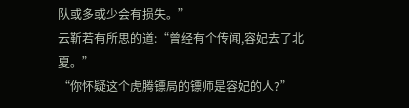队或多或少会有损失。”
云靳若有所思的道:“曾经有个传闻,容妃去了北夏。”
“你怀疑这个虎腾镖局的镖师是容妃的人?”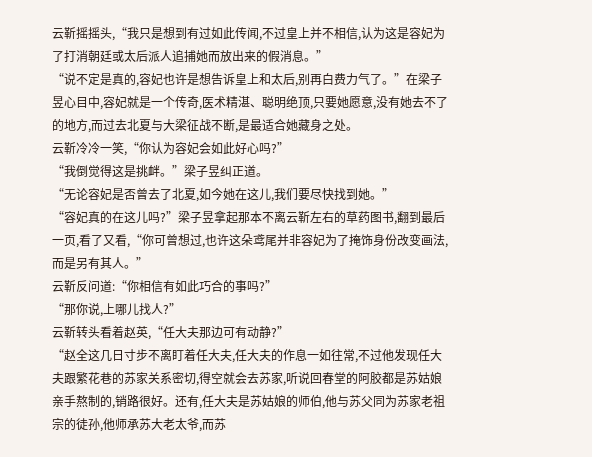云靳摇摇头,“我只是想到有过如此传闻,不过皇上并不相信,认为这是容妃为了打消朝廷或太后派人追捕她而放出来的假消息。”
“说不定是真的,容妃也许是想告诉皇上和太后,别再白费力气了。”在梁子昱心目中,容妃就是一个传奇,医术精湛、聪明绝顶,只要她愿意,没有她去不了的地方,而过去北夏与大梁征战不断,是最适合她藏身之处。
云靳冷冷一笑,“你认为容妃会如此好心吗?”
“我倒觉得这是挑衅。”梁子昱纠正道。
“无论容妃是否曾去了北夏,如今她在这儿,我们要尽快找到她。”
“容妃真的在这儿吗?”梁子昱拿起那本不离云靳左右的草药图书,翻到最后一页,看了又看,“你可曾想过,也许这朵鸢尾并非容妃为了掩饰身份改变画法,而是另有其人。”
云靳反问道:“你相信有如此巧合的事吗?”
“那你说,上哪儿找人?”
云靳转头看着赵英,“任大夫那边可有动静?”
“赵全这几日寸步不离盯着任大夫,任大夫的作息一如往常,不过他发现任大夫跟繁花巷的苏家关系密切,得空就会去苏家,听说回春堂的阿胶都是苏姑娘亲手熬制的,销路很好。还有,任大夫是苏姑娘的师伯,他与苏父同为苏家老祖宗的徒孙,他师承苏大老太爷,而苏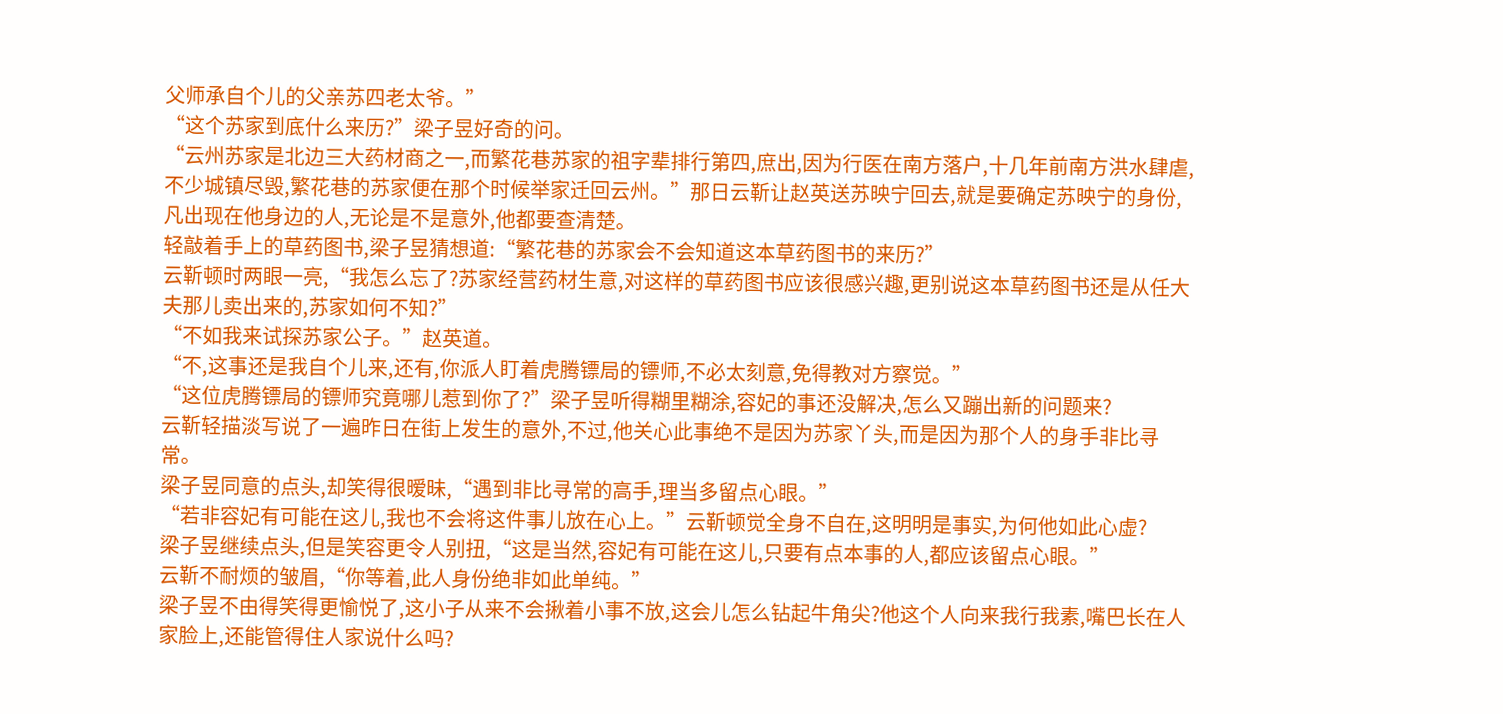父师承自个儿的父亲苏四老太爷。”
“这个苏家到底什么来历?”梁子昱好奇的问。
“云州苏家是北边三大药材商之一,而繁花巷苏家的祖字辈排行第四,庶出,因为行医在南方落户,十几年前南方洪水肆虐,不少城镇尽毁,繁花巷的苏家便在那个时候举家迁回云州。”那日云靳让赵英送苏映宁回去,就是要确定苏映宁的身份,凡出现在他身边的人,无论是不是意外,他都要查清楚。
轻敲着手上的草药图书,梁子昱猜想道:“繁花巷的苏家会不会知道这本草药图书的来历?”
云靳顿时两眼一亮,“我怎么忘了?苏家经营药材生意,对这样的草药图书应该很感兴趣,更别说这本草药图书还是从任大夫那儿卖出来的,苏家如何不知?”
“不如我来试探苏家公子。”赵英道。
“不,这事还是我自个儿来,还有,你派人盯着虎腾镖局的镖师,不必太刻意,免得教对方察觉。”
“这位虎腾镖局的镖师究竟哪儿惹到你了?”梁子昱听得糊里糊涂,容妃的事还没解决,怎么又蹦出新的问题来?
云靳轻描淡写说了一遍昨日在街上发生的意外,不过,他关心此事绝不是因为苏家丫头,而是因为那个人的身手非比寻常。
梁子昱同意的点头,却笑得很暧昧,“遇到非比寻常的高手,理当多留点心眼。”
“若非容妃有可能在这儿,我也不会将这件事儿放在心上。”云靳顿觉全身不自在,这明明是事实,为何他如此心虚?
梁子昱继续点头,但是笑容更令人别扭,“这是当然,容妃有可能在这儿,只要有点本事的人,都应该留点心眼。”
云靳不耐烦的皱眉,“你等着,此人身份绝非如此单纯。”
梁子昱不由得笑得更愉悦了,这小子从来不会揪着小事不放,这会儿怎么钻起牛角尖?他这个人向来我行我素,嘴巴长在人家脸上,还能管得住人家说什么吗?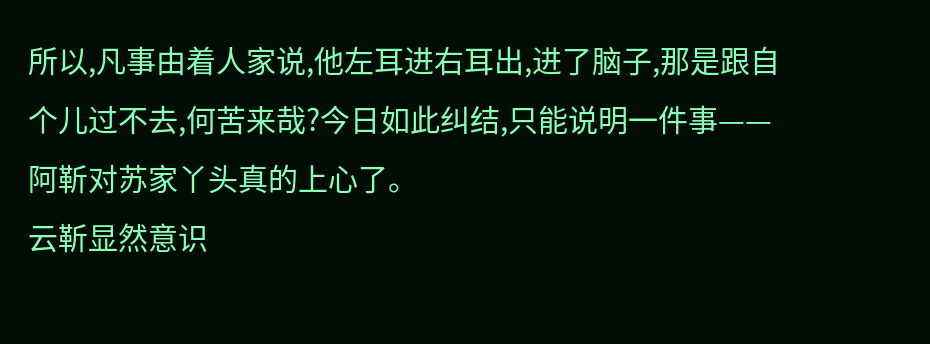所以,凡事由着人家说,他左耳进右耳出,进了脑子,那是跟自个儿过不去,何苦来哉?今日如此纠结,只能说明一件事——阿靳对苏家丫头真的上心了。
云靳显然意识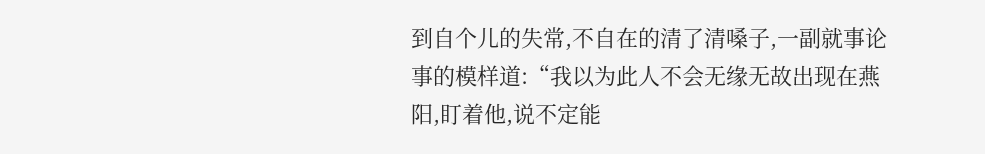到自个儿的失常,不自在的清了清嗓子,一副就事论事的模样道:“我以为此人不会无缘无故出现在燕阳,盯着他,说不定能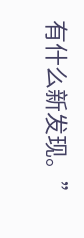有什么新发现。”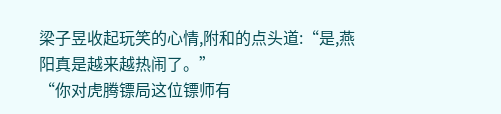梁子昱收起玩笑的心情,附和的点头道:“是,燕阳真是越来越热闹了。”
“你对虎腾镖局这位镖师有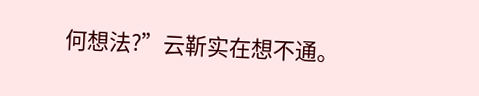何想法?”云靳实在想不通。